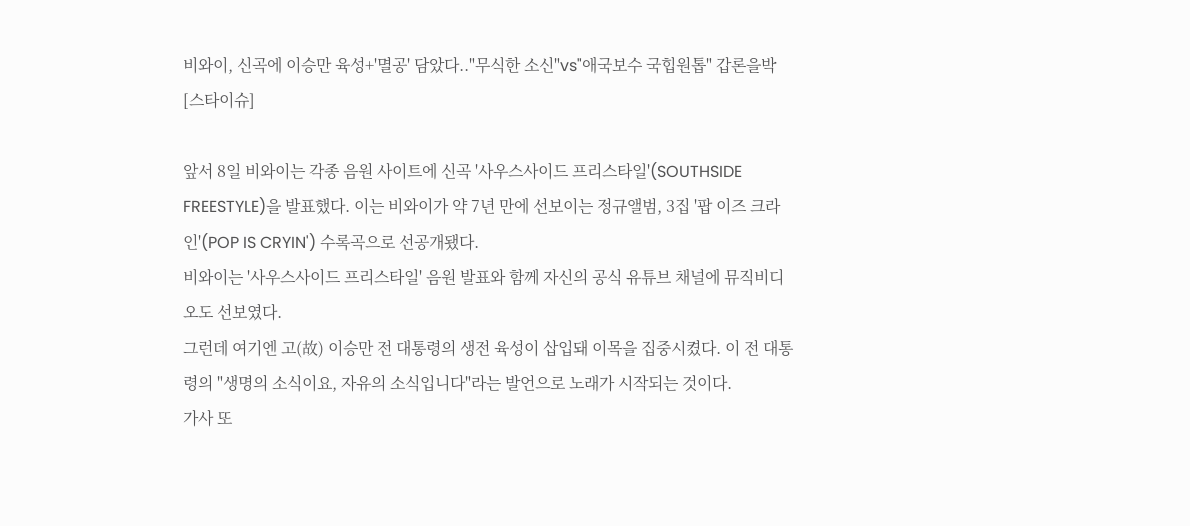비와이, 신곡에 이승만 육성+'멸공' 담았다.."무식한 소신"vs"애국보수 국힙원톱" 갑론을박 [스타이슈]

앞서 8일 비와이는 각종 음원 사이트에 신곡 '사우스사이드 프리스타일'(SOUTHSIDE FREESTYLE)을 발표했다. 이는 비와이가 약 7년 만에 선보이는 정규앨범, 3집 '팝 이즈 크라인'(POP IS CRYIN') 수록곡으로 선공개됐다.
비와이는 '사우스사이드 프리스타일' 음원 발표와 함께 자신의 공식 유튜브 채널에 뮤직비디오도 선보였다.
그런데 여기엔 고(故) 이승만 전 대통령의 생전 육성이 삽입돼 이목을 집중시켰다. 이 전 대통령의 "생명의 소식이요, 자유의 소식입니다"라는 발언으로 노래가 시작되는 것이다.
가사 또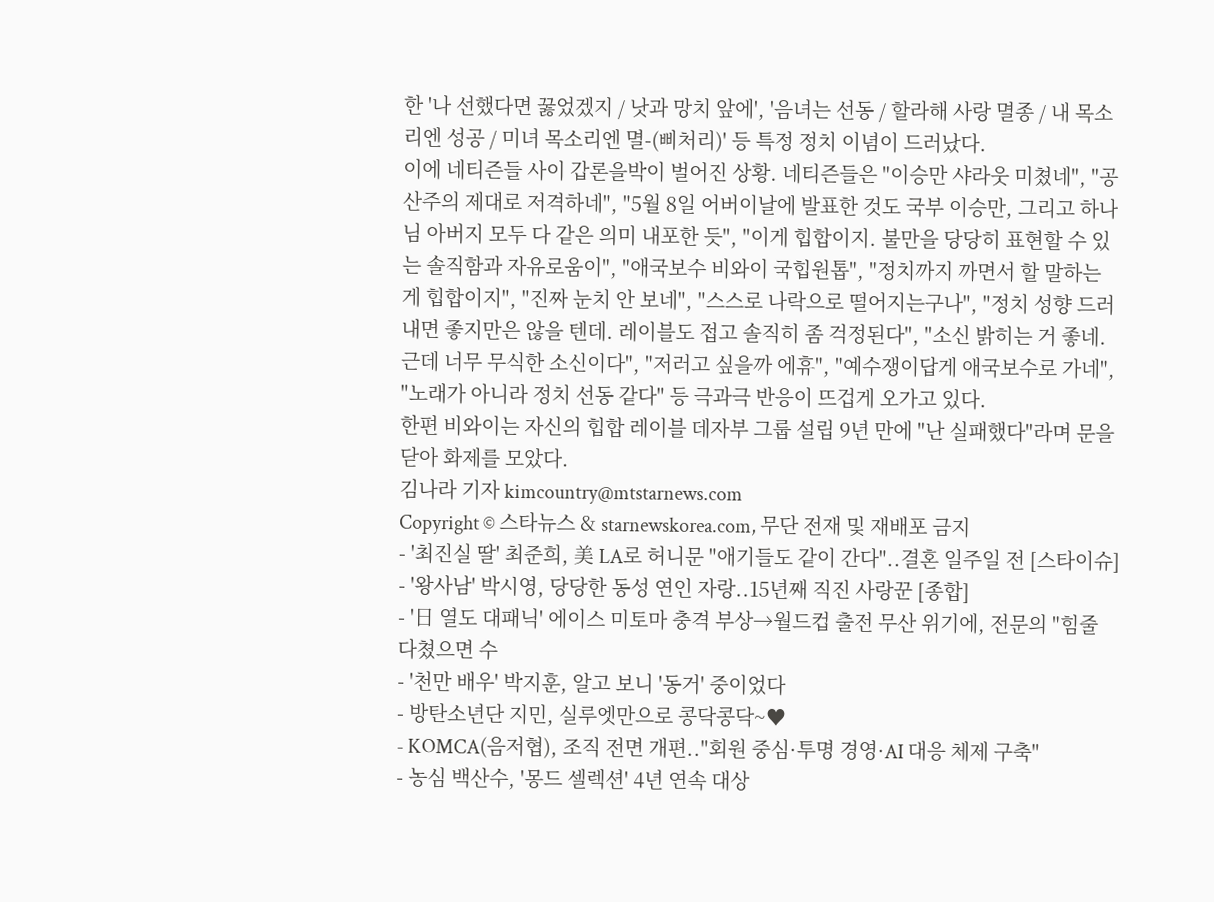한 '나 선했다면 꿇었겠지 / 낫과 망치 앞에', '음녀는 선동 / 할라해 사랑 멸종 / 내 목소리엔 성공 / 미녀 목소리엔 멸-(삐처리)' 등 특정 정치 이념이 드러났다.
이에 네티즌들 사이 갑론을박이 벌어진 상황. 네티즌들은 "이승만 샤라웃 미쳤네", "공산주의 제대로 저격하네", "5월 8일 어버이날에 발표한 것도 국부 이승만, 그리고 하나님 아버지 모두 다 같은 의미 내포한 듯", "이게 힙합이지. 불만을 당당히 표현할 수 있는 솔직함과 자유로움이", "애국보수 비와이 국힙원톱", "정치까지 까면서 할 말하는 게 힙합이지", "진짜 눈치 안 보네", "스스로 나락으로 떨어지는구나", "정치 성향 드러내면 좋지만은 않을 텐데. 레이블도 접고 솔직히 좀 걱정된다", "소신 밝히는 거 좋네. 근데 너무 무식한 소신이다", "저러고 싶을까 에휴", "예수쟁이답게 애국보수로 가네", "노래가 아니라 정치 선동 같다" 등 극과극 반응이 뜨겁게 오가고 있다.
한편 비와이는 자신의 힙합 레이블 데자부 그룹 설립 9년 만에 "난 실패했다"라며 문을 닫아 화제를 모았다.
김나라 기자 kimcountry@mtstarnews.com
Copyright © 스타뉴스 & starnewskorea.com, 무단 전재 및 재배포 금지
- '최진실 딸' 최준희, 美 LA로 허니문 "애기들도 같이 간다"..결혼 일주일 전 [스타이슈]
- '왕사남' 박시영, 당당한 동성 연인 자랑..15년째 직진 사랑꾼 [종합]
- '日 열도 대패닉' 에이스 미토마 충격 부상→월드컵 출전 무산 위기에, 전문의 "힘줄 다쳤으면 수
- '천만 배우' 박지훈, 알고 보니 '동거' 중이었다
- 방탄소년단 지민, 실루엣만으로 콩닥콩닥~♥
- KOMCA(음저협), 조직 전면 개편.."회원 중심·투명 경영·AI 대응 체제 구축"
- 농심 백산수, '몽드 셀렉션' 4년 연속 대상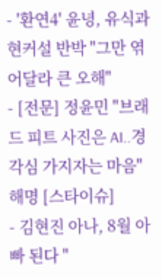- '환연4' 윤녕, 유식과 현커설 반박 "그만 엮어달라 큰 오해"
- [전문] 정윤민 "브래드 피트 사진은 AI..경각심 가지자는 마음" 해명 [스타이슈]
- 김현진 아나, 8월 아빠 된다 "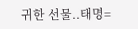귀한 선물..태명=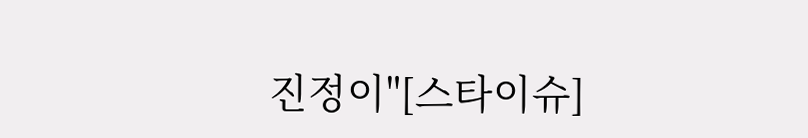진정이"[스타이슈]